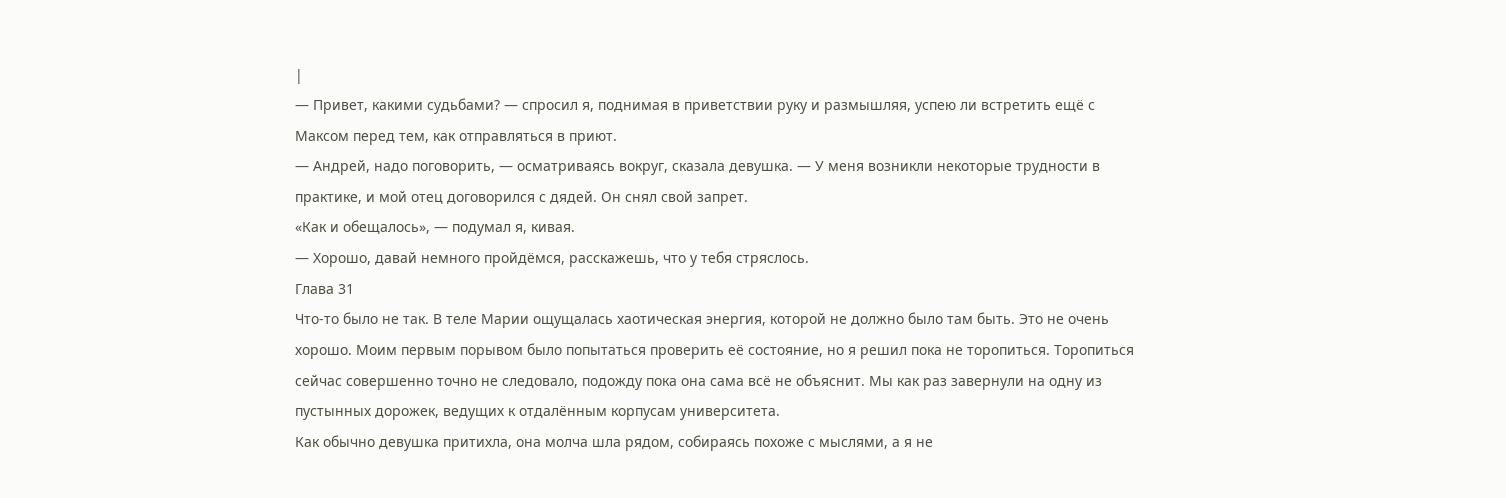|
— Привет, какими судьбами? — спросил я, поднимая в приветствии руку и размышляя, успею ли встретить ещё с Максом перед тем, как отправляться в приют.
— Андрей, надо поговорить, — осматриваясь вокруг, сказала девушка. — У меня возникли некоторые трудности в практике, и мой отец договорился с дядей. Он снял свой запрет.
«Как и обещалось», — подумал я, кивая.
— Хорошо, давай немного пройдёмся, расскажешь, что у тебя стряслось.
Глава 31
Что-то было не так. В теле Марии ощущалась хаотическая энергия, которой не должно было там быть. Это не очень хорошо. Моим первым порывом было попытаться проверить её состояние, но я решил пока не торопиться. Торопиться сейчас совершенно точно не следовало, подожду пока она сама всё не объяснит. Мы как раз завернули на одну из пустынных дорожек, ведущих к отдалённым корпусам университета.
Как обычно девушка притихла, она молча шла рядом, собираясь похоже с мыслями, а я не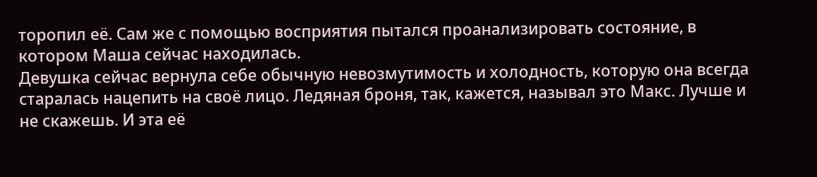торопил её. Сам же с помощью восприятия пытался проанализировать состояние, в котором Маша сейчас находилась.
Девушка сейчас вернула себе обычную невозмутимость и холодность, которую она всегда старалась нацепить на своё лицо. Ледяная броня, так, кажется, называл это Макс. Лучше и не скажешь. И эта её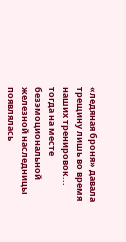«ледяная броня» давала трещину лишь во время наших тренировок... тогда на месте безэмоциональной железной наследницы появлялась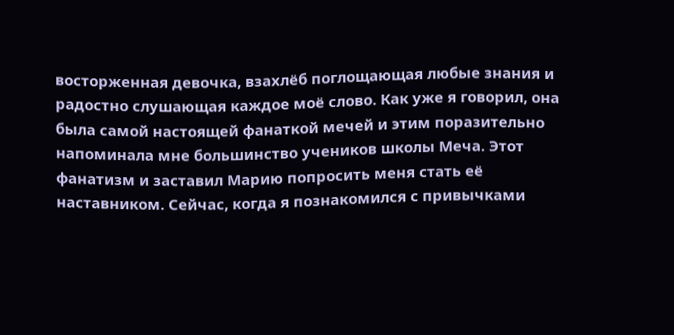восторженная девочка, взахлёб поглощающая любые знания и радостно слушающая каждое моё слово. Как уже я говорил, она была самой настоящей фанаткой мечей и этим поразительно напоминала мне большинство учеников школы Меча. Этот фанатизм и заставил Марию попросить меня стать её наставником. Сейчас, когда я познакомился с привычками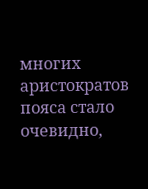многих аристократов пояса стало очевидно,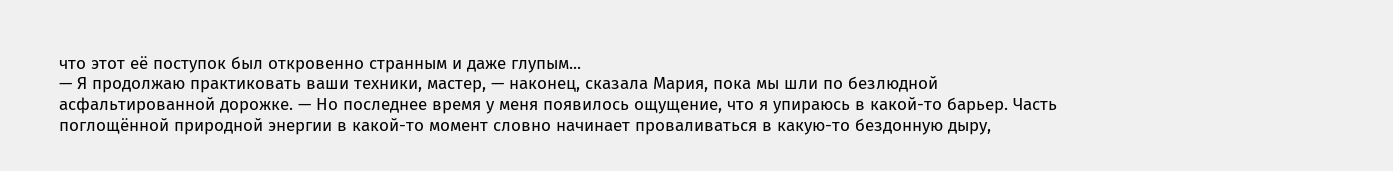что этот её поступок был откровенно странным и даже глупым...
— Я продолжаю практиковать ваши техники, мастер, — наконец, сказала Мария, пока мы шли по безлюдной асфальтированной дорожке. — Но последнее время у меня появилось ощущение, что я упираюсь в какой-то барьер. Часть поглощённой природной энергии в какой-то момент словно начинает проваливаться в какую-то бездонную дыру,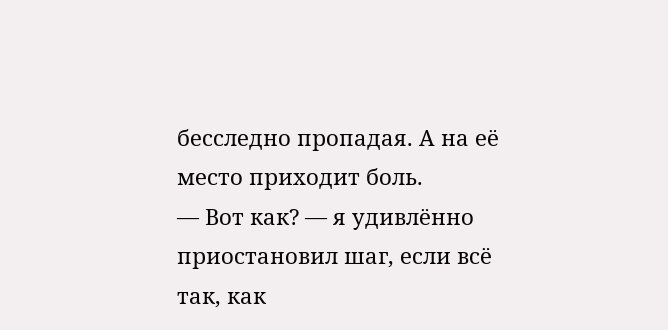бесследно пропадая. А на её место приходит боль.
— Вот как? — я удивлённо приостановил шаг, если всё так, как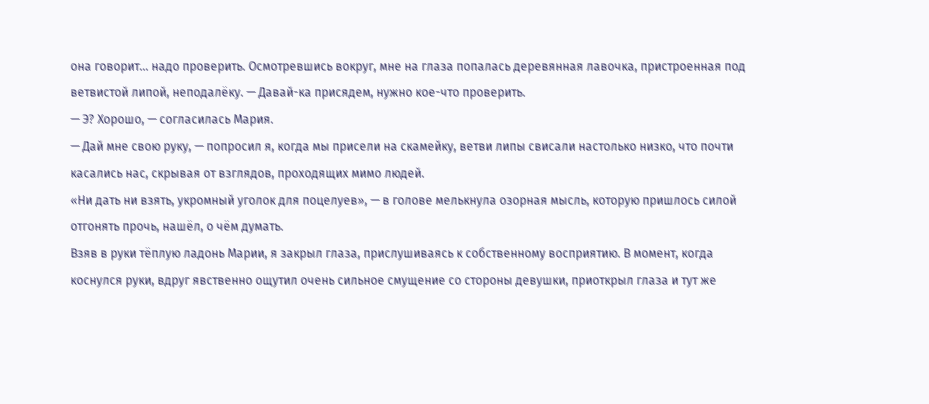она говорит... надо проверить. Осмотревшись вокруг, мне на глаза попалась деревянная лавочка, пристроенная под ветвистой липой, неподалёку. — Давай-ка присядем, нужно кое-что проверить.
— Э? Хорошо, — согласилась Мария.
— Дай мне свою руку, — попросил я, когда мы присели на скамейку, ветви липы свисали настолько низко, что почти касались нас, скрывая от взглядов, проходящих мимо людей.
«Ни дать ни взять, укромный уголок для поцелуев», — в голове мелькнула озорная мысль, которую пришлось силой отгонять прочь, нашёл, о чём думать.
Взяв в руки тёплую ладонь Марии, я закрыл глаза, прислушиваясь к собственному восприятию. В момент, когда коснулся руки, вдруг явственно ощутил очень сильное смущение со стороны девушки, приоткрыл глаза и тут же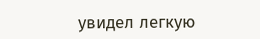увидел легкую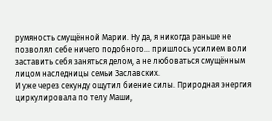румяность смущённой Марии. Ну да, я никогда раньше не позволял себе ничего подобного... пришлось усилием воли заставить себя заняться делом, а не любоваться смущённым лицом наследницы семьи Заславских.
И уже через секунду ощутил биение силы. Природная энергия циркулировала по телу Маши,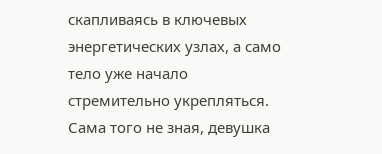скапливаясь в ключевых энергетических узлах, а само тело уже начало стремительно укрепляться. Сама того не зная, девушка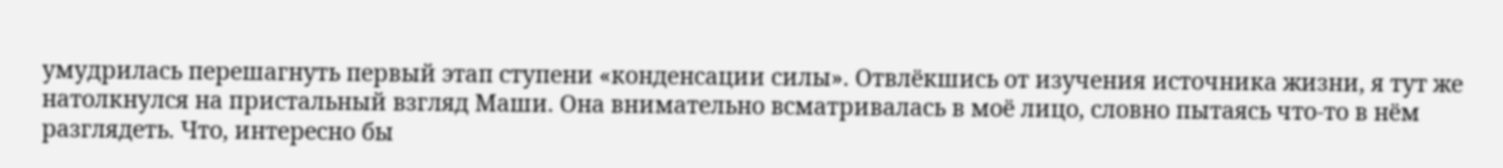умудрилась перешагнуть первый этап ступени «конденсации силы». Отвлёкшись от изучения источника жизни, я тут же натолкнулся на пристальный взгляд Маши. Она внимательно всматривалась в моё лицо, словно пытаясь что-то в нём разглядеть. Что, интересно бы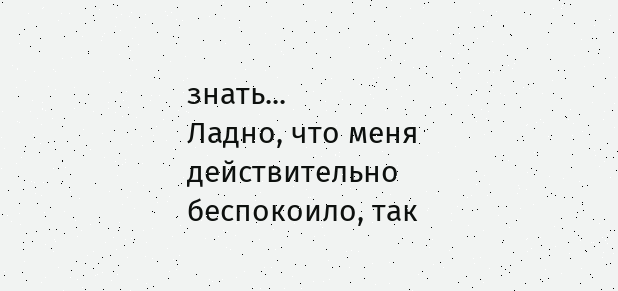знать...
Ладно, что меня действительно беспокоило, так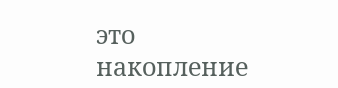это накопление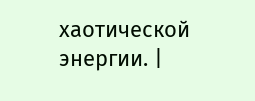хаотической энергии. |